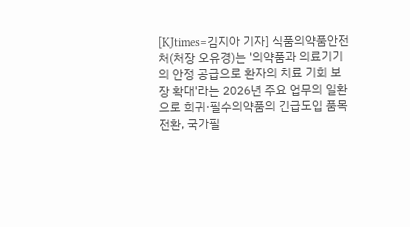[KJtimes=김지아 기자] 식품의약품안전처(처장 오유경)는 '의약품과 의료기기의 안정 공급으로 환자의 치료 기회 보장 확대'라는 2026년 주요 업무의 일환으로 희귀·필수의약품의 긴급도입 품목 전환, 국가필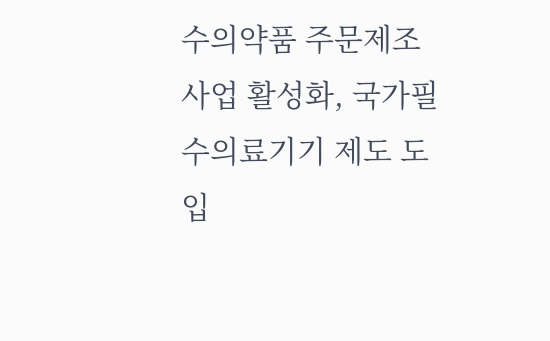수의약품 주문제조 사업 활성화, 국가필수의료기기 제도 도입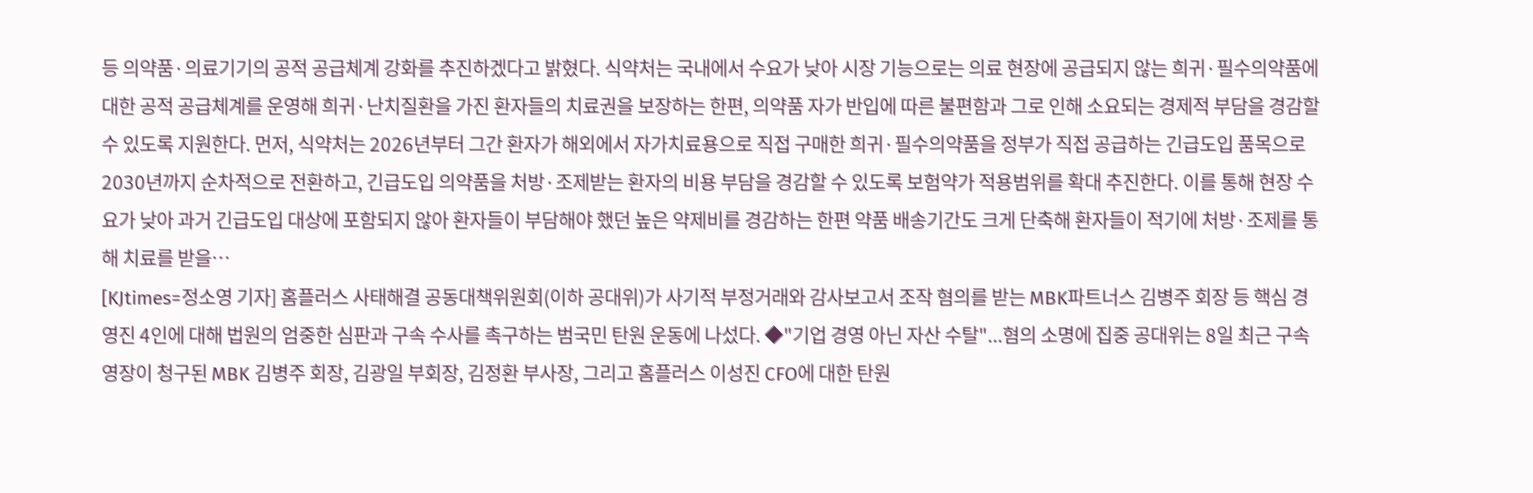등 의약품·의료기기의 공적 공급체계 강화를 추진하겠다고 밝혔다. 식약처는 국내에서 수요가 낮아 시장 기능으로는 의료 현장에 공급되지 않는 희귀·필수의약품에 대한 공적 공급체계를 운영해 희귀·난치질환을 가진 환자들의 치료권을 보장하는 한편, 의약품 자가 반입에 따른 불편함과 그로 인해 소요되는 경제적 부담을 경감할 수 있도록 지원한다. 먼저, 식약처는 2026년부터 그간 환자가 해외에서 자가치료용으로 직접 구매한 희귀·필수의약품을 정부가 직접 공급하는 긴급도입 품목으로 2030년까지 순차적으로 전환하고, 긴급도입 의약품을 처방·조제받는 환자의 비용 부담을 경감할 수 있도록 보험약가 적용범위를 확대 추진한다. 이를 통해 현장 수요가 낮아 과거 긴급도입 대상에 포함되지 않아 환자들이 부담해야 했던 높은 약제비를 경감하는 한편 약품 배송기간도 크게 단축해 환자들이 적기에 처방·조제를 통해 치료를 받을…
[KJtimes=정소영 기자] 홈플러스 사태해결 공동대책위원회(이하 공대위)가 사기적 부정거래와 감사보고서 조작 혐의를 받는 MBK파트너스 김병주 회장 등 핵심 경영진 4인에 대해 법원의 엄중한 심판과 구속 수사를 촉구하는 범국민 탄원 운동에 나섰다. ◆"기업 경영 아닌 자산 수탈"...혐의 소명에 집중 공대위는 8일 최근 구속영장이 청구된 MBK 김병주 회장, 김광일 부회장, 김정환 부사장, 그리고 홈플러스 이성진 CFO에 대한 탄원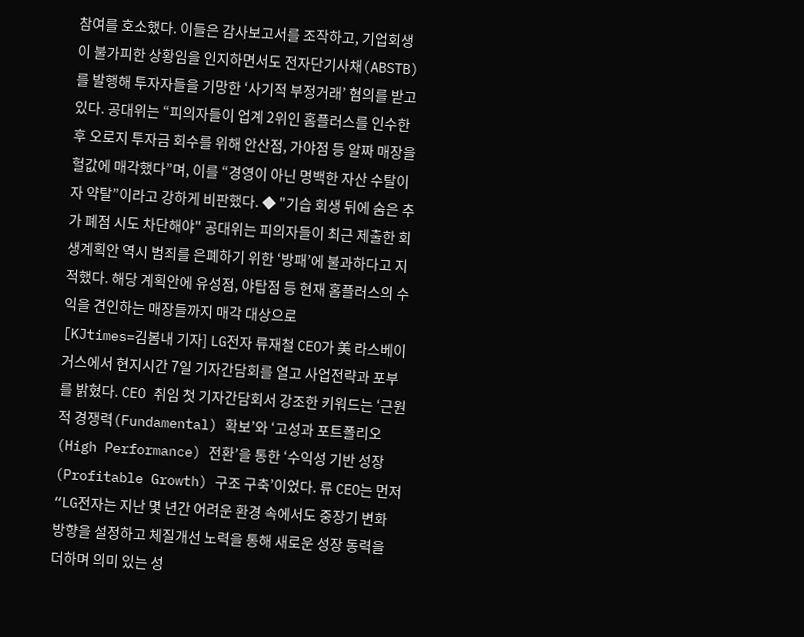참여를 호소했다. 이들은 감사보고서를 조작하고, 기업회생이 불가피한 상황임을 인지하면서도 전자단기사채(ABSTB)를 발행해 투자자들을 기망한 ‘사기적 부정거래’ 혐의를 받고 있다. 공대위는 “피의자들이 업계 2위인 홈플러스를 인수한 후 오로지 투자금 회수를 위해 안산점, 가야점 등 알짜 매장을 헐값에 매각했다”며, 이를 “경영이 아닌 명백한 자산 수탈이자 약탈”이라고 강하게 비판했다. ◆ "기습 회생 뒤에 숨은 추가 폐점 시도 차단해야" 공대위는 피의자들이 최근 제출한 회생계획안 역시 범죄를 은폐하기 위한 ‘방패’에 불과하다고 지적했다. 해당 계획안에 유성점, 야탑점 등 현재 홈플러스의 수익을 견인하는 매장들까지 매각 대상으로
[KJtimes=김봄내 기자] LG전자 류재철 CEO가 美 라스베이거스에서 현지시간 7일 기자간담회를 열고 사업전략과 포부를 밝혔다. CEO 취임 첫 기자간담회서 강조한 키워드는 ‘근원적 경쟁력(Fundamental) 확보’와 ‘고성과 포트폴리오(High Performance) 전환’을 통한 ‘수익성 기반 성장(Profitable Growth) 구조 구축’이었다. 류 CEO는 먼저 “LG전자는 지난 몇 년간 어려운 환경 속에서도 중장기 변화 방향을 설정하고 체질개선 노력을 통해 새로운 성장 동력을 더하며 의미 있는 성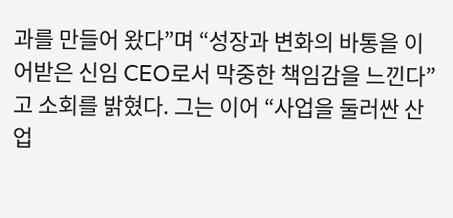과를 만들어 왔다”며 “성장과 변화의 바통을 이어받은 신임 CEO로서 막중한 책임감을 느낀다”고 소회를 밝혔다. 그는 이어 “사업을 둘러싼 산업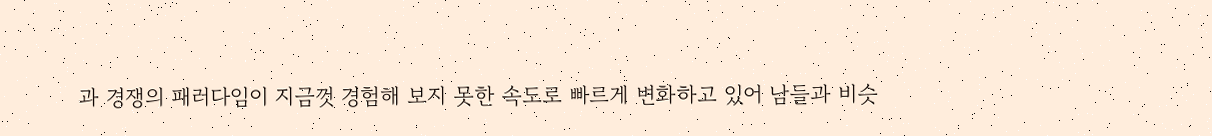과 경쟁의 패러다임이 지금껏 경험해 보지 못한 속도로 빠르게 변화하고 있어 남들과 비슷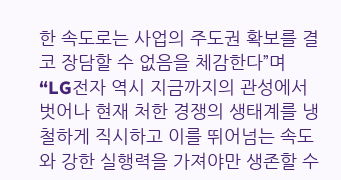한 속도로는 사업의 주도권 확보를 결코 장담할 수 없음을 체감한다”며 “LG전자 역시 지금까지의 관성에서 벗어나 현재 처한 경쟁의 생태계를 냉철하게 직시하고 이를 뛰어넘는 속도와 강한 실행력을 가져야만 생존할 수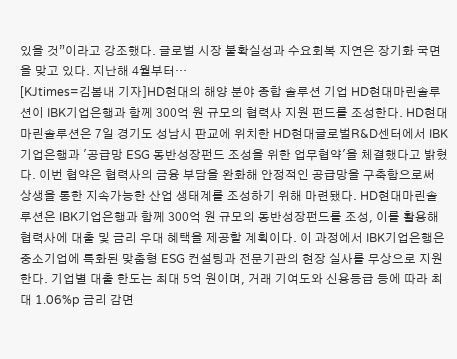있을 것”이라고 강조했다. 글로벌 시장 불확실성과 수요회복 지연은 장기화 국면을 맞고 있다. 지난해 4월부터…
[KJtimes=김봄내 기자]HD현대의 해양 분야 종합 솔루션 기업 HD현대마린솔루션이 IBK기업은행과 함께 300억 원 규모의 협력사 지원 펀드를 조성한다. HD현대마린솔루션은 7일 경기도 성남시 판교에 위치한 HD현대글로벌R&D센터에서 IBK기업은행과 '공급망 ESG 동반성장펀드 조성을 위한 업무협약'을 체결했다고 밝혔다. 이번 협약은 협력사의 금융 부담을 완화해 안정적인 공급망을 구축함으로써 상생을 통한 지속가능한 산업 생태계를 조성하기 위해 마련됐다. HD현대마린솔루션은 IBK기업은행과 함께 300억 원 규모의 동반성장펀드를 조성, 이를 활용해 협력사에 대출 및 금리 우대 혜택을 제공할 계획이다. 이 과정에서 IBK기업은행은 중소기업에 특화된 맞춤형 ESG 컨설팅과 전문기관의 현장 실사를 무상으로 지원한다. 기업별 대출 한도는 최대 5억 원이며, 거래 기여도와 신용등급 등에 따라 최대 1.06%p 금리 감면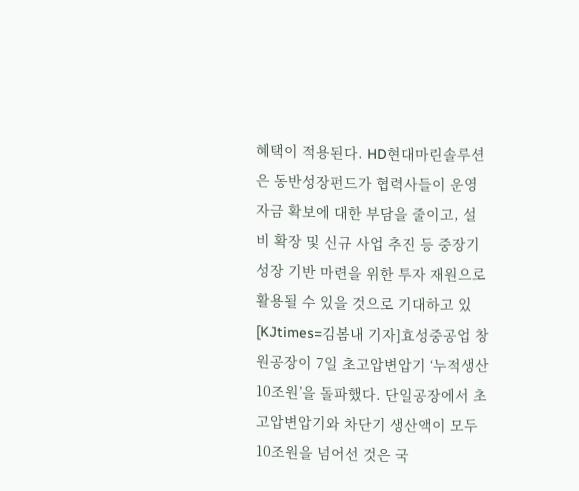혜택이 적용된다. HD현대마린솔루션은 동반성장펀드가 협력사들이 운영자금 확보에 대한 부담을 줄이고, 설비 확장 및 신규 사업 추진 등 중장기 성장 기반 마련을 위한 투자 재원으로 활용될 수 있을 것으로 기대하고 있
[KJtimes=김봄내 기자]효성중공업 창원공장이 7일 초고압변압기 ‘누적생산 10조원’을 돌파했다. 단일공장에서 초고압변압기와 차단기 생산액이 모두 10조원을 넘어선 것은 국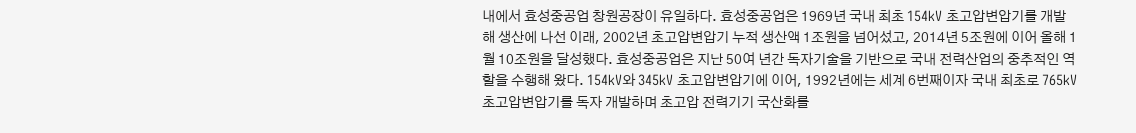내에서 효성중공업 창원공장이 유일하다. 효성중공업은 1969년 국내 최초 154kV 초고압변압기를 개발해 생산에 나선 이래, 2002년 초고압변압기 누적 생산액 1조원을 넘어섰고, 2014년 5조원에 이어 올해 1월 10조원을 달성했다. 효성중공업은 지난 50여 년간 독자기술을 기반으로 국내 전력산업의 중추적인 역할을 수행해 왔다. 154kV와 345kV 초고압변압기에 이어, 1992년에는 세계 6번째이자 국내 최초로 765kV 초고압변압기를 독자 개발하며 초고압 전력기기 국산화를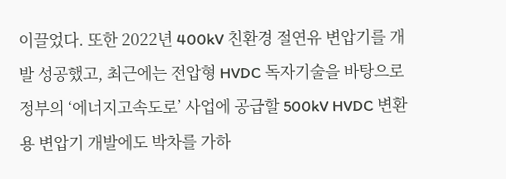이끌었다. 또한 2022년 400kV 친환경 절연유 변압기를 개발 성공했고, 최근에는 전압형 HVDC 독자기술을 바탕으로 정부의 ‘에너지고속도로’ 사업에 공급할 500kV HVDC 변환용 변압기 개발에도 박차를 가하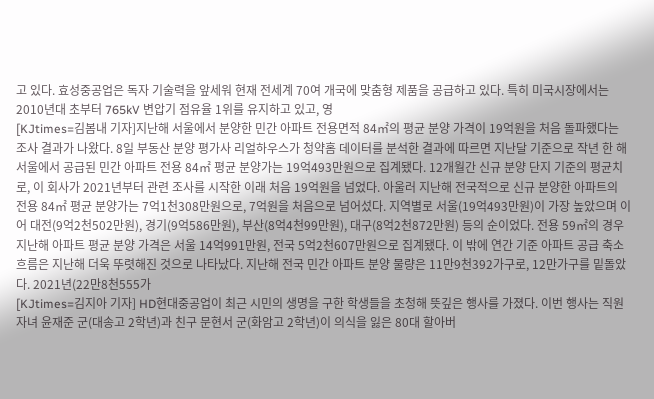고 있다. 효성중공업은 독자 기술력을 앞세워 현재 전세계 70여 개국에 맞춤형 제품을 공급하고 있다. 특히 미국시장에서는 2010년대 초부터 765kV 변압기 점유율 1위를 유지하고 있고, 영
[KJtimes=김봄내 기자]지난해 서울에서 분양한 민간 아파트 전용면적 84㎡의 평균 분양 가격이 19억원을 처음 돌파했다는 조사 결과가 나왔다. 8일 부동산 분양 평가사 리얼하우스가 청약홈 데이터를 분석한 결과에 따르면 지난달 기준으로 작년 한 해 서울에서 공급된 민간 아파트 전용 84㎡ 평균 분양가는 19억493만원으로 집계됐다. 12개월간 신규 분양 단지 기준의 평균치로, 이 회사가 2021년부터 관련 조사를 시작한 이래 처음 19억원을 넘었다. 아울러 지난해 전국적으로 신규 분양한 아파트의 전용 84㎡ 평균 분양가는 7억1천308만원으로, 7억원을 처음으로 넘어섰다. 지역별로 서울(19억493만원)이 가장 높았으며 이어 대전(9억2천502만원), 경기(9억586만원), 부산(8억4천99만원), 대구(8억2천872만원) 등의 순이었다. 전용 59㎡의 경우 지난해 아파트 평균 분양 가격은 서울 14억991만원, 전국 5억2천607만원으로 집계됐다. 이 밖에 연간 기준 아파트 공급 축소 흐름은 지난해 더욱 뚜렷해진 것으로 나타났다. 지난해 전국 민간 아파트 분양 물량은 11만9천392가구로, 12만가구를 밑돌았다. 2021년(22만8천555가
[KJtimes=김지아 기자] HD현대중공업이 최근 시민의 생명을 구한 학생들을 초청해 뜻깊은 행사를 가졌다. 이번 행사는 직원 자녀 윤재준 군(대송고 2학년)과 친구 문현서 군(화암고 2학년)이 의식을 잃은 80대 할아버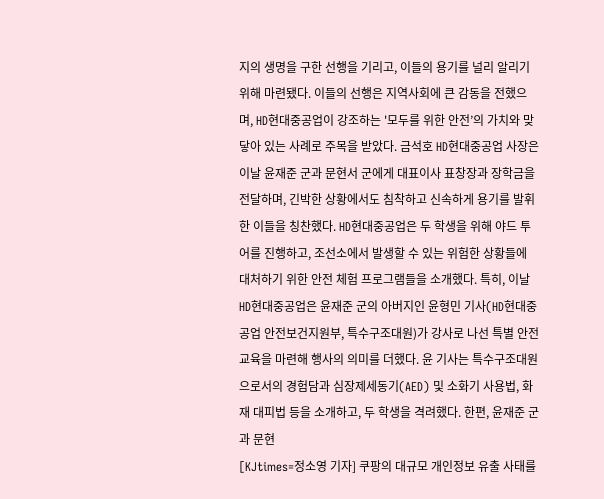지의 생명을 구한 선행을 기리고, 이들의 용기를 널리 알리기 위해 마련됐다. 이들의 선행은 지역사회에 큰 감동을 전했으며, HD현대중공업이 강조하는 '모두를 위한 안전’의 가치와 맞닿아 있는 사례로 주목을 받았다. 금석호 HD현대중공업 사장은 이날 윤재준 군과 문현서 군에게 대표이사 표창장과 장학금을 전달하며, 긴박한 상황에서도 침착하고 신속하게 용기를 발휘한 이들을 칭찬했다. HD현대중공업은 두 학생을 위해 야드 투어를 진행하고, 조선소에서 발생할 수 있는 위험한 상황들에 대처하기 위한 안전 체험 프로그램들을 소개했다. 특히, 이날 HD현대중공업은 윤재준 군의 아버지인 윤형민 기사(HD현대중공업 안전보건지원부, 특수구조대원)가 강사로 나선 특별 안전 교육을 마련해 행사의 의미를 더했다. 윤 기사는 특수구조대원으로서의 경험담과 심장제세동기(AED) 및 소화기 사용법, 화재 대피법 등을 소개하고, 두 학생을 격려했다. 한편, 윤재준 군과 문현
[KJtimes=정소영 기자] 쿠팡의 대규모 개인정보 유출 사태를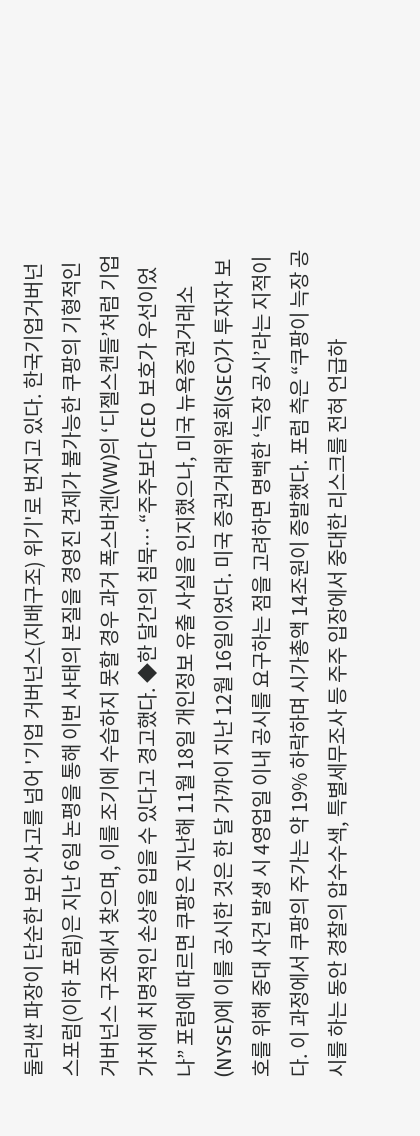둘러싼 파장이 단순한 보안 사고를 넘어 '기업 거버넌스(지배구조) 위기'로 번지고 있다. 한국기업거버넌스포럼(이하 포럼)은 지난 6일 논평을 통해 이번 사태의 본질을 경영진 견제가 불가능한 쿠팡의 기형적인 거버넌스 구조에서 찾으며, 이를 조기에 수습하지 못할 경우 과거 폭스바겐(VW)의 ‘디젤스캔들’처럼 기업 가치에 치명적인 손상을 입을 수 있다고 경고했다. ◆한 달간의 침묵… “주주보다 CEO 보호가 우선이었나” 포럼에 따르면 쿠팡은 지난해 11월 18일 개인정보 유출 사실을 인지했으나, 미국 뉴욕증권거래소(NYSE)에 이를 공시한 것은 한 달 가까이 지난 12월 16일이었다. 미국 증권거래위원회(SEC)가 투자자 보호를 위해 중대 사건 발생 시 4영업일 이내 공시를 요구하는 점을 고려하면 명백한 ‘늑장 공시’라는 지적이다. 이 과정에서 쿠팡의 주가는 약 19% 하락하며 시가총액 14조원이 증발했다. 포럼 측은 “쿠팡이 늑장 공시를 하는 동안 경찰의 압수수색, 특별세무조사 등 주주 입장에서 중대한 리스크를 전혀 언급하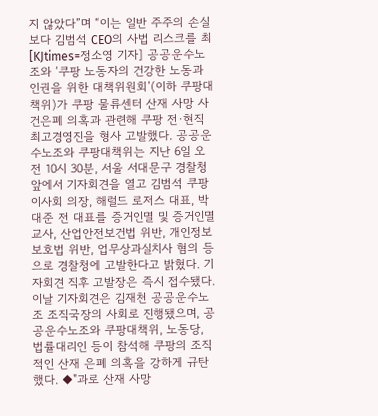지 않았다”며 “이는 일반 주주의 손실보다 김범석 CEO의 사법 리스크를 최
[KJtimes=정소영 기자] 공공운수노조와 ‘쿠팡 노동자의 건강한 노동과 인권을 위한 대책위원회’(이하 쿠팡대책위)가 쿠팡 물류센터 산재 사망 사건은폐 의혹과 관련해 쿠팡 전·현직 최고경영진을 형사 고발했다. 공공운수노조와 쿠팡대책위는 지난 6일 오전 10시 30분, 서울 서대문구 경찰청 앞에서 기자회견을 열고 김범석 쿠팡 이사회 의장, 해럴드 로저스 대표, 박대준 전 대표를 증거인멸 및 증거인멸교사, 산업안전보건법 위반, 개인정보보호법 위반, 업무상과실치사 혐의 등으로 경찰청에 고발한다고 밝혔다. 기자회견 직후 고발장은 즉시 접수됐다. 이날 기자회견은 김재천 공공운수노조 조직국장의 사회로 진행됐으며, 공공운수노조와 쿠팡대책위, 노동당, 법률대리인 등이 참석해 쿠팡의 조직적인 산재 은폐 의혹을 강하게 규탄했다. ◆"과로 산재 사망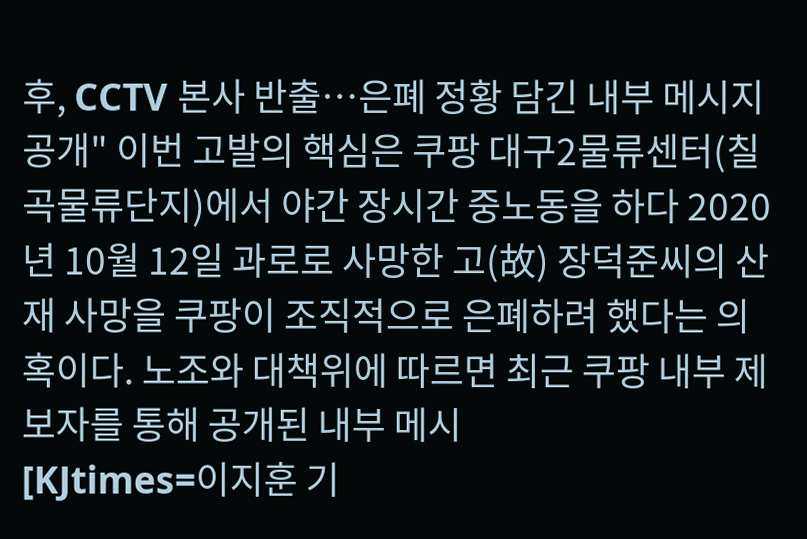후, CCTV 본사 반출…은폐 정황 담긴 내부 메시지 공개" 이번 고발의 핵심은 쿠팡 대구2물류센터(칠곡물류단지)에서 야간 장시간 중노동을 하다 2020년 10월 12일 과로로 사망한 고(故) 장덕준씨의 산재 사망을 쿠팡이 조직적으로 은폐하려 했다는 의혹이다. 노조와 대책위에 따르면 최근 쿠팡 내부 제보자를 통해 공개된 내부 메시
[KJtimes=이지훈 기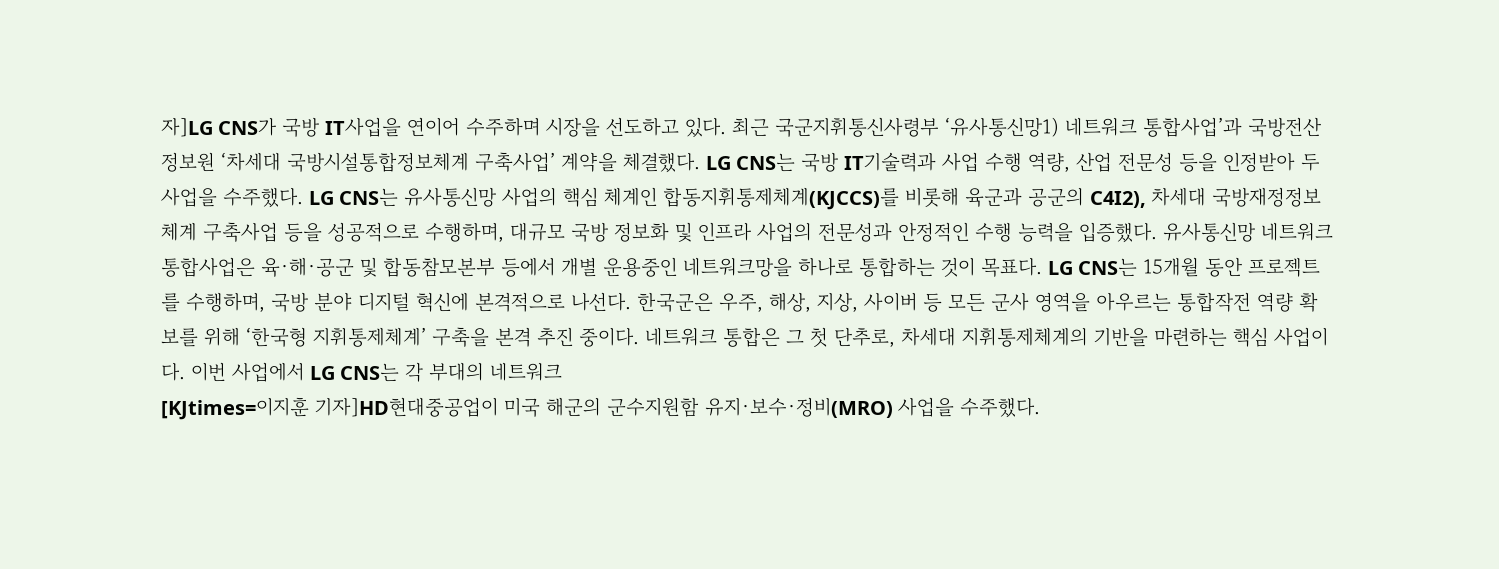자]LG CNS가 국방 IT사업을 연이어 수주하며 시장을 선도하고 있다. 최근 국군지휘통신사령부 ‘유사통신망1) 네트워크 통합사업’과 국방전산정보원 ‘차세대 국방시설통합정보체계 구축사업’ 계약을 체결했다. LG CNS는 국방 IT기술력과 사업 수행 역량, 산업 전문성 등을 인정받아 두 사업을 수주했다. LG CNS는 유사통신망 사업의 핵심 체계인 합동지휘통제체계(KJCCS)를 비롯해 육군과 공군의 C4I2), 차세대 국방재정정보체계 구축사업 등을 성공적으로 수행하며, 대규모 국방 정보화 및 인프라 사업의 전문성과 안정적인 수행 능력을 입증했다. 유사통신망 네트워크 통합사업은 육·해·공군 및 합동참모본부 등에서 개별 운용중인 네트워크망을 하나로 통합하는 것이 목표다. LG CNS는 15개월 동안 프로젝트를 수행하며, 국방 분야 디지털 혁신에 본격적으로 나선다. 한국군은 우주, 해상, 지상, 사이버 등 모든 군사 영역을 아우르는 통합작전 역량 확보를 위해 ‘한국형 지휘통제체계’ 구축을 본격 추진 중이다. 네트워크 통합은 그 첫 단추로, 차세대 지휘통제체계의 기반을 마련하는 핵심 사업이다. 이번 사업에서 LG CNS는 각 부대의 네트워크
[KJtimes=이지훈 기자]HD현대중공업이 미국 해군의 군수지원함 유지·보수·정비(MRO) 사업을 수주했다.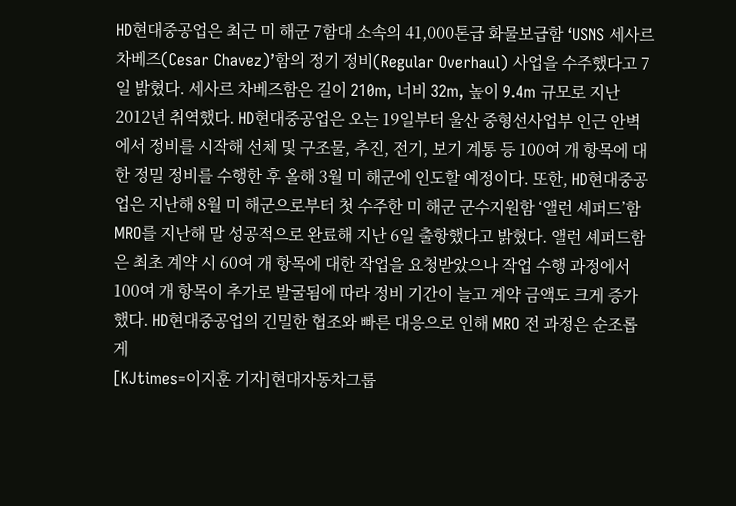HD현대중공업은 최근 미 해군 7함대 소속의 41,000톤급 화물보급함 ‘USNS 세사르 차베즈(Cesar Chavez)’함의 정기 정비(Regular Overhaul) 사업을 수주했다고 7일 밝혔다. 세사르 차베즈함은 길이 210m, 너비 32m, 높이 9.4m 규모로 지난 2012년 취역했다. HD현대중공업은 오는 19일부터 울산 중형선사업부 인근 안벽에서 정비를 시작해 선체 및 구조물, 추진, 전기, 보기 계통 등 100여 개 항목에 대한 정밀 정비를 수행한 후 올해 3월 미 해군에 인도할 예정이다. 또한, HD현대중공업은 지난해 8월 미 해군으로부터 첫 수주한 미 해군 군수지원함 ‘앨런 셰퍼드’함 MRO를 지난해 말 성공적으로 완료해 지난 6일 출항했다고 밝혔다. 앨런 셰퍼드함은 최초 계약 시 60여 개 항목에 대한 작업을 요청받았으나 작업 수행 과정에서 100여 개 항목이 추가로 발굴됨에 따라 정비 기간이 늘고 계약 금액도 크게 증가했다. HD현대중공업의 긴밀한 협조와 빠른 대응으로 인해 MRO 전 과정은 순조롭게
[KJtimes=이지훈 기자]현대자동차그룹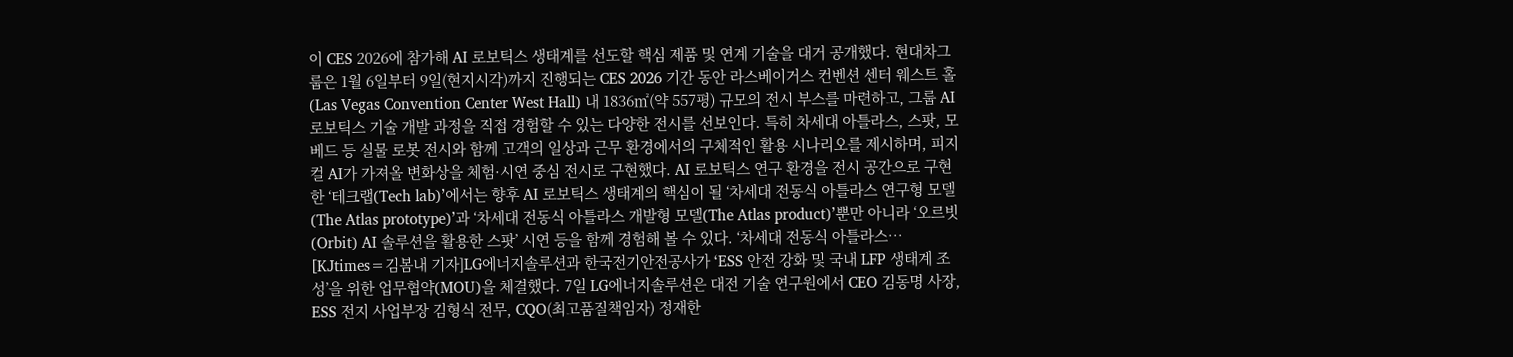이 CES 2026에 참가해 AI 로보틱스 생태계를 선도할 핵심 제품 및 연계 기술을 대거 공개했다. 현대차그룹은 1월 6일부터 9일(현지시각)까지 진행되는 CES 2026 기간 동안 라스베이거스 컨벤션 센터 웨스트 홀(Las Vegas Convention Center West Hall) 내 1836㎡(약 557평) 규모의 전시 부스를 마련하고, 그룹 AI 로보틱스 기술 개발 과정을 직접 경험할 수 있는 다양한 전시를 선보인다. 특히 차세대 아틀라스, 스팟, 모베드 등 실물 로봇 전시와 함께 고객의 일상과 근무 환경에서의 구체적인 활용 시나리오를 제시하며, 피지컬 AI가 가져올 변화상을 체험·시연 중심 전시로 구현했다. AI 로보틱스 연구 환경을 전시 공간으로 구현한 ‘테크랩(Tech lab)’에서는 향후 AI 로보틱스 생태계의 핵심이 될 ‘차세대 전동식 아틀라스 연구형 모델(The Atlas prototype)’과 ‘차세대 전동식 아틀라스 개발형 모델(The Atlas product)’뿐만 아니라 ‘오르빗(Orbit) AI 솔루션을 활용한 스팟’ 시연 등을 함께 경험해 볼 수 있다. ‘차세대 전동식 아틀라스…
[KJtimes=김봄내 기자]LG에너지솔루션과 한국전기안전공사가 ‘ESS 안전 강화 및 국내 LFP 생태계 조성’을 위한 업무협약(MOU)을 체결했다. 7일 LG에너지솔루션은 대전 기술 연구원에서 CEO 김동명 사장, ESS 전지 사업부장 김형식 전무, CQO(최고품질책임자) 정재한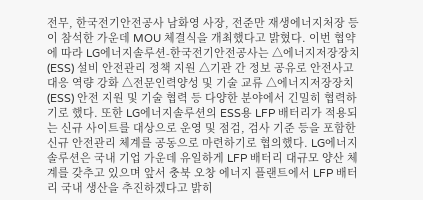전무, 한국전기안전공사 남화영 사장, 전준만 재생에너지처장 등이 참석한 가운데 MOU 체결식을 개최했다고 밝혔다. 이번 협약에 따라 LG에너지솔루션-한국전기안전공사는 △에너지저장장치(ESS) 설비 안전관리 정책 지원 △기관 간 정보 공유로 안전사고 대응 역량 강화 △전문인력양성 및 기술 교류 △에너지저장장치(ESS) 안전 지원 및 기술 협력 등 다양한 분야에서 긴밀히 협력하기로 했다. 또한 LG에너지솔루션의 ESS용 LFP 배터리가 적용되는 신규 사이트를 대상으로 운영 및 점검, 검사 기준 등을 포함한 신규 안전관리 체계를 공동으로 마련하기로 협의했다. LG에너지솔루션은 국내 기업 가운데 유일하게 LFP 배터리 대규모 양산 체계를 갖추고 있으며 앞서 충북 오창 에너지 플랜트에서 LFP 배터리 국내 생산을 추진하겠다고 밝히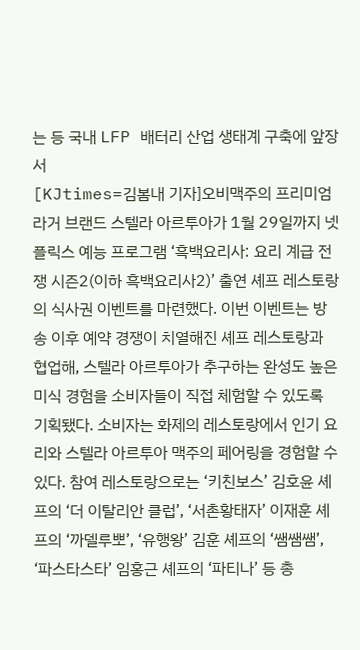는 등 국내 LFP 배터리 산업 생태계 구축에 앞장서
[KJtimes=김봄내 기자]오비맥주의 프리미엄 라거 브랜드 스텔라 아르투아가 1월 29일까지 넷플릭스 예능 프로그램 ‘흑백요리사: 요리 계급 전쟁 시즌2(이하 흑백요리사2)’ 출연 셰프 레스토랑의 식사권 이벤트를 마련했다. 이번 이벤트는 방송 이후 예약 경쟁이 치열해진 셰프 레스토랑과 협업해, 스텔라 아르투아가 추구하는 완성도 높은 미식 경험을 소비자들이 직접 체험할 수 있도록 기획됐다. 소비자는 화제의 레스토랑에서 인기 요리와 스텔라 아르투아 맥주의 페어링을 경험할 수 있다. 참여 레스토랑으로는 ‘키친보스’ 김호윤 셰프의 ‘더 이탈리안 클럽’, ‘서촌황태자’ 이재훈 셰프의 ‘까델루뽀’, ‘유행왕’ 김훈 셰프의 ‘쌤쌤쌤’, ‘파스타스타’ 임홍근 셰프의 ‘파티나’ 등 총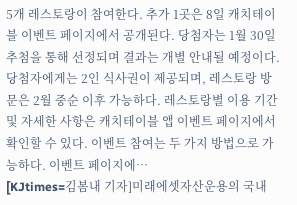5개 레스토랑이 참여한다. 추가 1곳은 8일 캐치테이블 이벤트 페이지에서 공개된다. 당첨자는 1월 30일 추첨을 통해 선정되며 결과는 개별 안내될 예정이다. 당첨자에게는 2인 식사권이 제공되며, 레스토랑 방문은 2월 중순 이후 가능하다. 레스토랑별 이용 기간 및 자세한 사항은 캐치테이블 앱 이벤트 페이지에서 확인할 수 있다. 이벤트 참여는 두 가지 방법으로 가능하다. 이벤트 페이지에…
[KJtimes=김봄내 기자]미래에셋자산운용의 국내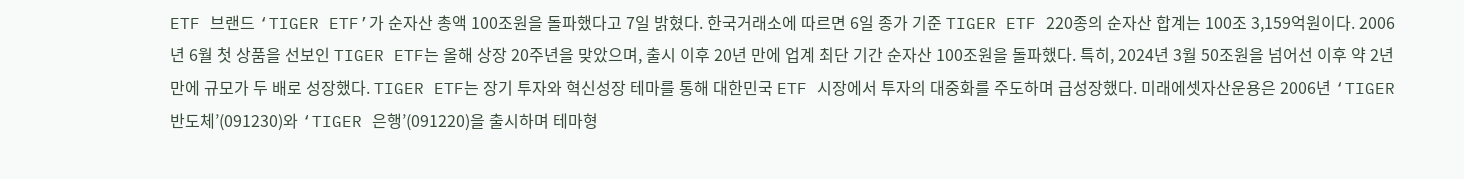ETF 브랜드 ‘TIGER ETF’가 순자산 총액 100조원을 돌파했다고 7일 밝혔다. 한국거래소에 따르면 6일 종가 기준 TIGER ETF 220종의 순자산 합계는 100조 3,159억원이다. 2006년 6월 첫 상품을 선보인 TIGER ETF는 올해 상장 20주년을 맞았으며, 출시 이후 20년 만에 업계 최단 기간 순자산 100조원을 돌파했다. 특히, 2024년 3월 50조원을 넘어선 이후 약 2년 만에 규모가 두 배로 성장했다. TIGER ETF는 장기 투자와 혁신성장 테마를 통해 대한민국 ETF 시장에서 투자의 대중화를 주도하며 급성장했다. 미래에셋자산운용은 2006년 ‘TIGER 반도체’(091230)와 ‘TIGER 은행’(091220)을 출시하며 테마형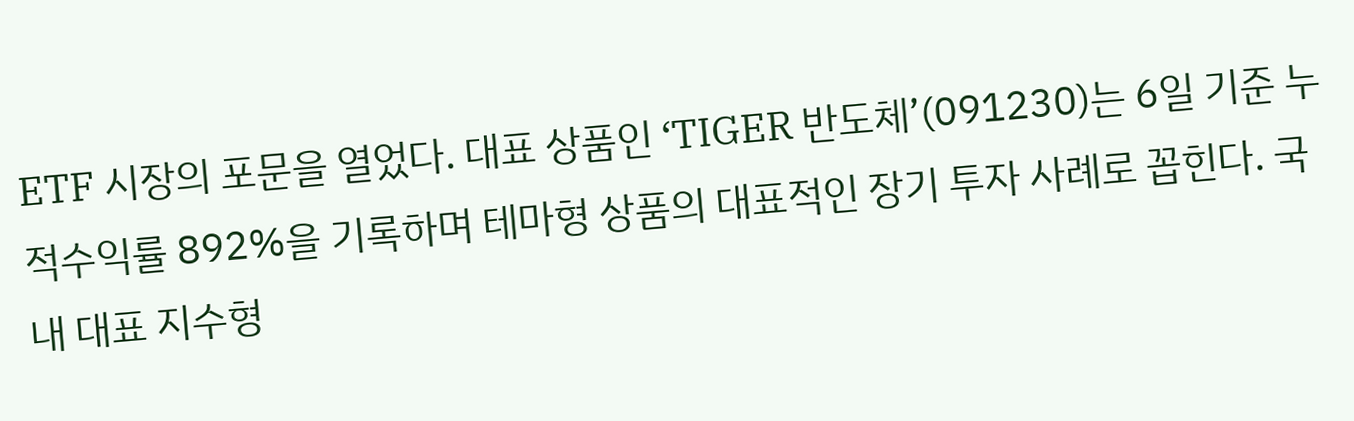ETF 시장의 포문을 열었다. 대표 상품인 ‘TIGER 반도체’(091230)는 6일 기준 누적수익률 892%을 기록하며 테마형 상품의 대표적인 장기 투자 사례로 꼽힌다. 국내 대표 지수형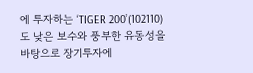에 투자하는 ‘TIGER 200’(102110)도 낮은 보수와 풍부한 유동성을 바탕으로 장기투자에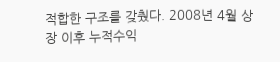적합한 구조를 갖췄다. 2008년 4월 상장 이후 누적수익